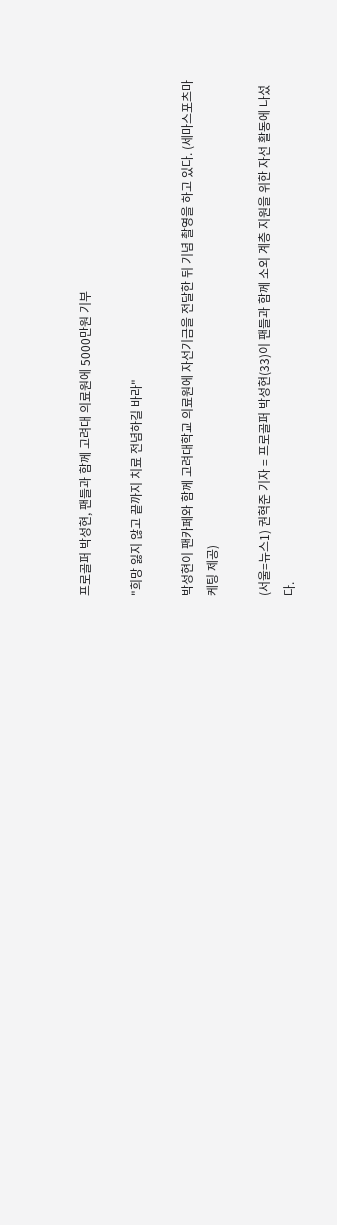프로골퍼 박성현, 팬들과 함께 고려대 의료원에 5000만원 기부

"희망 잃지 않고 끝까지 치료 전념하길 바라"

박성현이 팬카페와 함께 고려대학교 의료원에 자선기금을 전달한 뒤 기념 촬영을 하고 있다. (세마스포츠마케팅 제공)

(서울=뉴스1) 권혁준 기자 = 프로골퍼 박성현(33)이 팬들과 함께 소외 계층 지원을 위한 자선 활동에 나섰다.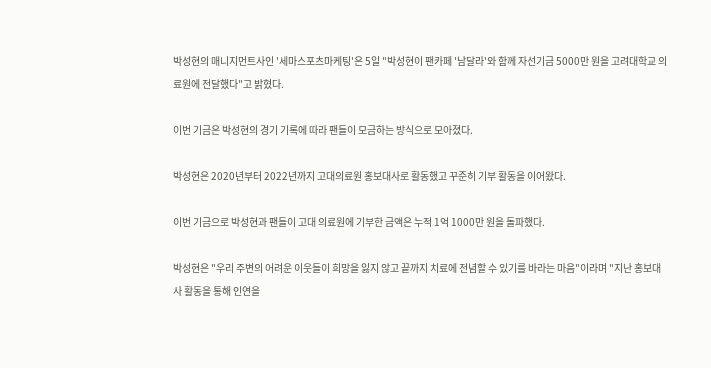박성현의 매니지먼트사인 '세마스포츠마케팅'은 5일 "박성현이 팬카페 '남달라'와 함께 자선기금 5000만 원을 고려대학교 의료원에 전달했다"고 밝혔다.

이번 기금은 박성현의 경기 기록에 따라 팬들이 모금하는 방식으로 모아졌다.

박성현은 2020년부터 2022년까지 고대의료원 홍보대사로 활동했고 꾸준히 기부 활동을 이어왔다.

이번 기금으로 박성현과 팬들이 고대 의료원에 기부한 금액은 누적 1억 1000만 원을 돌파했다.

박성현은 "우리 주변의 어려운 이웃들이 희망을 잃지 않고 끝까지 치료에 전념할 수 있기를 바라는 마음"이라며 "지난 홍보대사 활동을 통해 인연을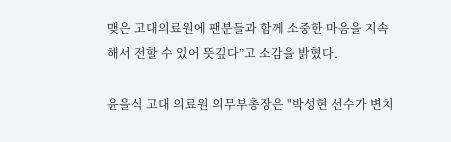맺은 고대의료원에 팬분들과 함께 소중한 마음을 지속해서 전할 수 있어 뜻깊다”고 소감을 밝혔다.

윤을식 고대 의료원 의무부총장은 "박성현 선수가 변치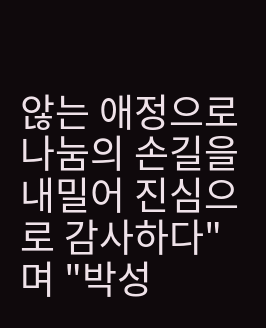않는 애정으로 나눔의 손길을 내밀어 진심으로 감사하다"며 "박성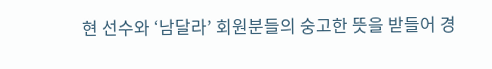현 선수와 ‘남달라’ 회원분들의 숭고한 뜻을 받들어 경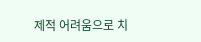제적 어려움으로 치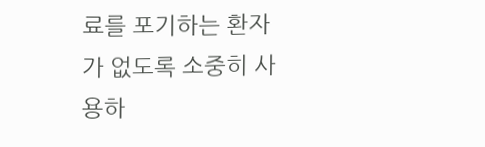료를 포기하는 환자가 없도록 소중히 사용하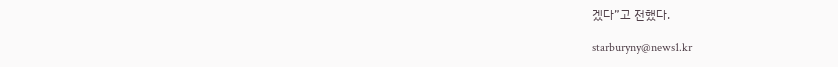겠다”고 전했다.

starburyny@news1.kr